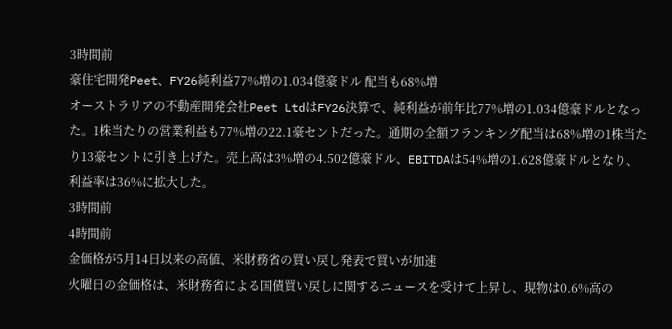3時間前
豪住宅開発Peet、FY26純利益77%増の1.034億豪ドル 配当も68%増
オーストラリアの不動産開発会社Peet LtdはFY26決算で、純利益が前年比77%増の1.034億豪ドルとなった。1株当たりの営業利益も77%増の22.1豪セントだった。通期の全額フランキング配当は68%増の1株当たり13豪セントに引き上げた。売上高は3%増の4.502億豪ドル、EBITDAは54%増の1.628億豪ドルとなり、利益率は36%に拡大した。
3時間前
4時間前
金価格が5月14日以来の高値、米財務省の買い戻し発表で買いが加速
火曜日の金価格は、米財務省による国債買い戻しに関するニュースを受けて上昇し、現物は0.6%高の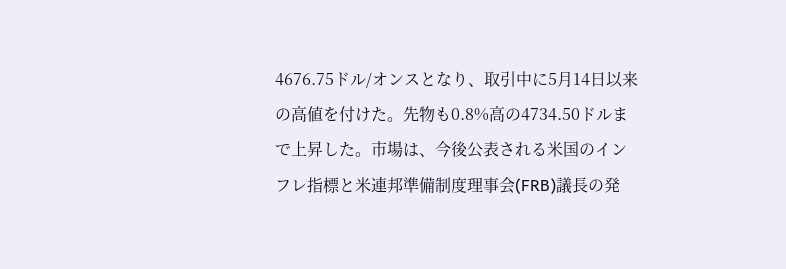4676.75ドル/オンスとなり、取引中に5月14日以来の高値を付けた。先物も0.8%高の4734.50ドルまで上昇した。市場は、今後公表される米国のインフレ指標と米連邦準備制度理事会(FRB)議長の発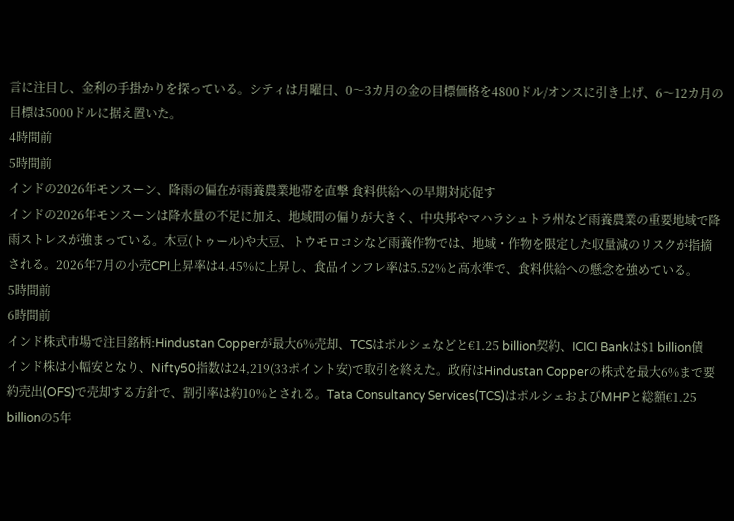言に注目し、金利の手掛かりを探っている。シティは月曜日、0〜3カ月の金の目標価格を4800ドル/オンスに引き上げ、6〜12カ月の目標は5000ドルに据え置いた。
4時間前
5時間前
インドの2026年モンスーン、降雨の偏在が雨養農業地帯を直撃 食料供給への早期対応促す
インドの2026年モンスーンは降水量の不足に加え、地域間の偏りが大きく、中央邦やマハラシュトラ州など雨養農業の重要地域で降雨ストレスが強まっている。木豆(トゥール)や大豆、トウモロコシなど雨養作物では、地域・作物を限定した収量減のリスクが指摘される。2026年7月の小売CPI上昇率は4.45%に上昇し、食品インフレ率は5.52%と高水準で、食料供給への懸念を強めている。
5時間前
6時間前
インド株式市場で注目銘柄:Hindustan Copperが最大6%売却、TCSはポルシェなどと€1.25 billion契約、ICICI Bankは$1 billion債
インド株は小幅安となり、Nifty50指数は24,219(33ポイント安)で取引を終えた。政府はHindustan Copperの株式を最大6%まで要約売出(OFS)で売却する方針で、割引率は約10%とされる。Tata Consultancy Services(TCS)はポルシェおよびMHPと総額€1.25 billionの5年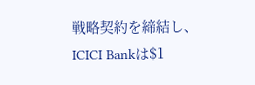戦略契約を締結し、ICICI Bankは$1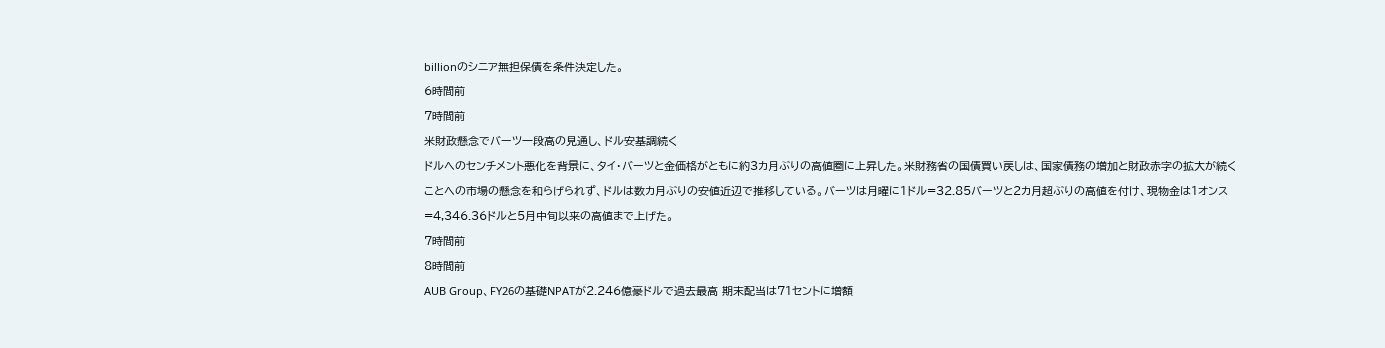billionのシニア無担保債を条件決定した。
6時間前
7時間前
米財政懸念でバーツ一段高の見通し、ドル安基調続く
ドルへのセンチメント悪化を背景に、タイ・バーツと金価格がともに約3カ月ぶりの高値圏に上昇した。米財務省の国債買い戻しは、国家債務の増加と財政赤字の拡大が続くことへの市場の懸念を和らげられず、ドルは数カ月ぶりの安値近辺で推移している。バーツは月曜に1ドル=32.85バーツと2カ月超ぶりの高値を付け、現物金は1オンス=4,346.36ドルと5月中旬以来の高値まで上げた。
7時間前
8時間前
AUB Group、FY26の基礎NPATが2.246億豪ドルで過去最高 期末配当は71セントに増額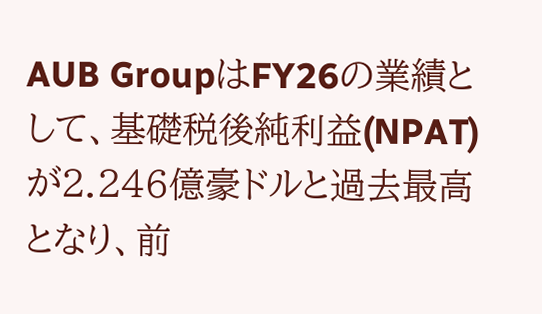AUB GroupはFY26の業績として、基礎税後純利益(NPAT)が2.246億豪ドルと過去最高となり、前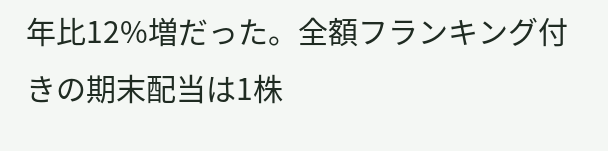年比12%増だった。全額フランキング付きの期末配当は1株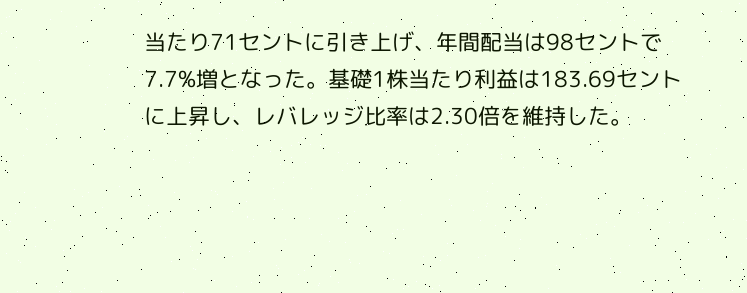当たり71セントに引き上げ、年間配当は98セントで7.7%増となった。基礎1株当たり利益は183.69セントに上昇し、レバレッジ比率は2.30倍を維持した。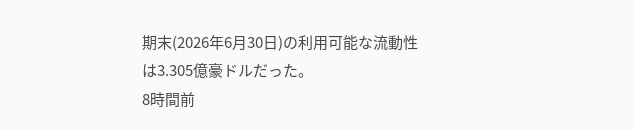期末(2026年6月30日)の利用可能な流動性は3.305億豪ドルだった。
8時間前